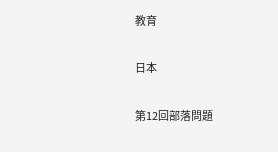教育

日本

第12回部落問題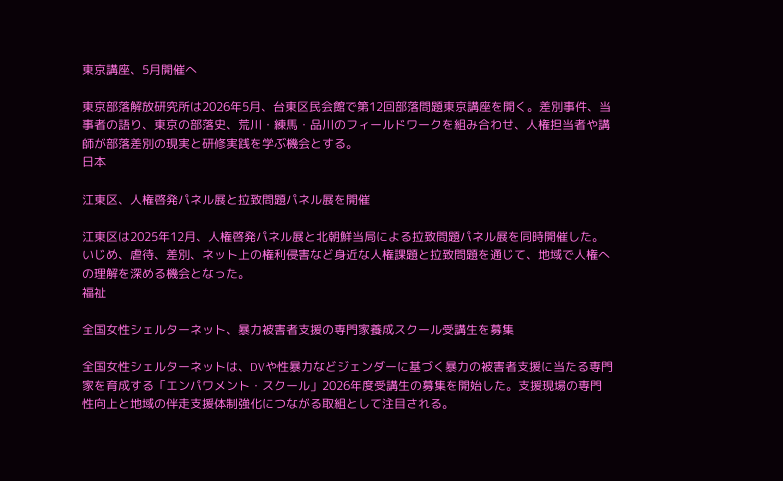東京講座、5月開催へ

東京部落解放研究所は2026年5月、台東区民会館で第12回部落問題東京講座を開く。差別事件、当事者の語り、東京の部落史、荒川・練馬・品川のフィールドワークを組み合わせ、人権担当者や講師が部落差別の現実と研修実践を学ぶ機会とする。
日本

江東区、人権啓発パネル展と拉致問題パネル展を開催

江東区は2025年12月、人権啓発パネル展と北朝鮮当局による拉致問題パネル展を同時開催した。いじめ、虐待、差別、ネット上の権利侵害など身近な人権課題と拉致問題を通じて、地域で人権への理解を深める機会となった。
福祉

全国女性シェルターネット、暴力被害者支援の専門家養成スクール受講生を募集

全国女性シェルターネットは、DVや性暴力などジェンダーに基づく暴力の被害者支援に当たる専門家を育成する「エンパワメント・スクール」2026年度受講生の募集を開始した。支援現場の専門性向上と地域の伴走支援体制強化につながる取組として注目される。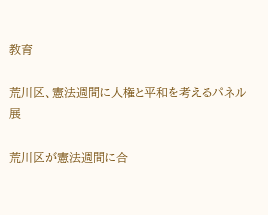教育

荒川区、憲法週間に人権と平和を考えるパネル展

荒川区が憲法週間に合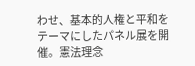わせ、基本的人権と平和をテーマにしたパネル展を開催。憲法理念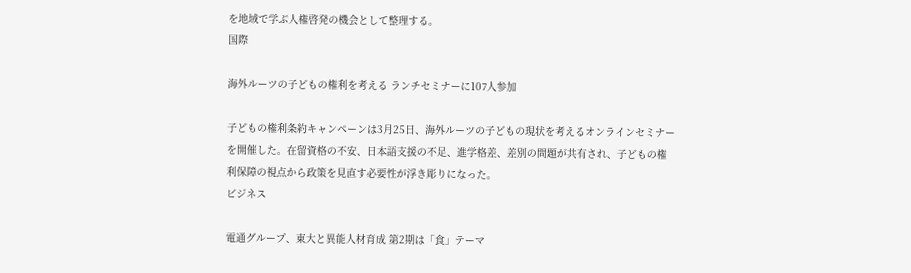を地域で学ぶ人権啓発の機会として整理する。
国際

海外ルーツの子どもの権利を考える ランチセミナーに107人参加

子どもの権利条約キャンペーンは3月25日、海外ルーツの子どもの現状を考えるオンラインセミナーを開催した。在留資格の不安、日本語支援の不足、進学格差、差別の問題が共有され、子どもの権利保障の視点から政策を見直す必要性が浮き彫りになった。
ビジネス

電通グループ、東大と異能人材育成 第2期は「食」テーマ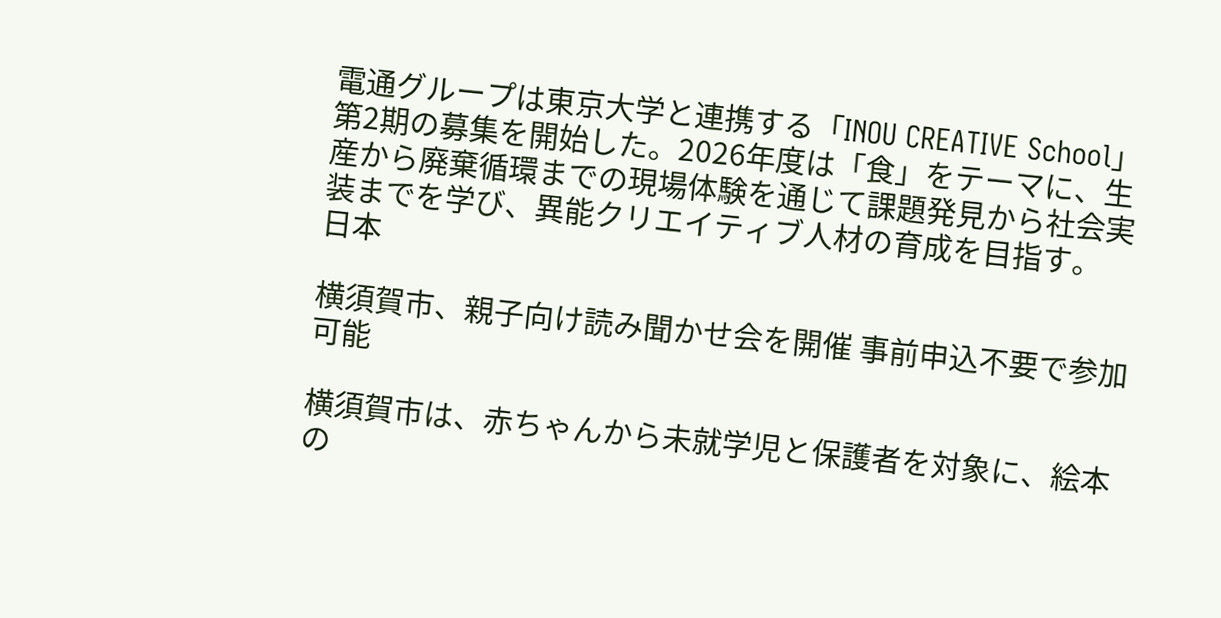電通グループは東京大学と連携する「INOU CREATIVE School」第2期の募集を開始した。2026年度は「食」をテーマに、生産から廃棄循環までの現場体験を通じて課題発見から社会実装までを学び、異能クリエイティブ人材の育成を目指す。
日本

横須賀市、親子向け読み聞かせ会を開催 事前申込不要で参加可能

横須賀市は、赤ちゃんから未就学児と保護者を対象に、絵本の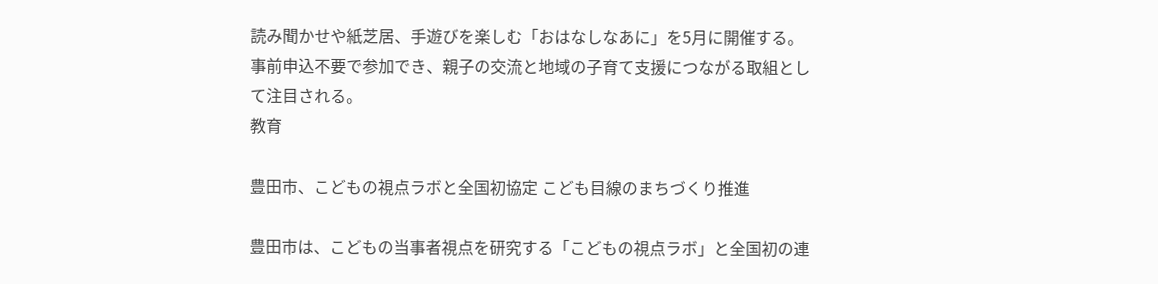読み聞かせや紙芝居、手遊びを楽しむ「おはなしなあに」を5月に開催する。事前申込不要で参加でき、親子の交流と地域の子育て支援につながる取組として注目される。
教育

豊田市、こどもの視点ラボと全国初協定 こども目線のまちづくり推進

豊田市は、こどもの当事者視点を研究する「こどもの視点ラボ」と全国初の連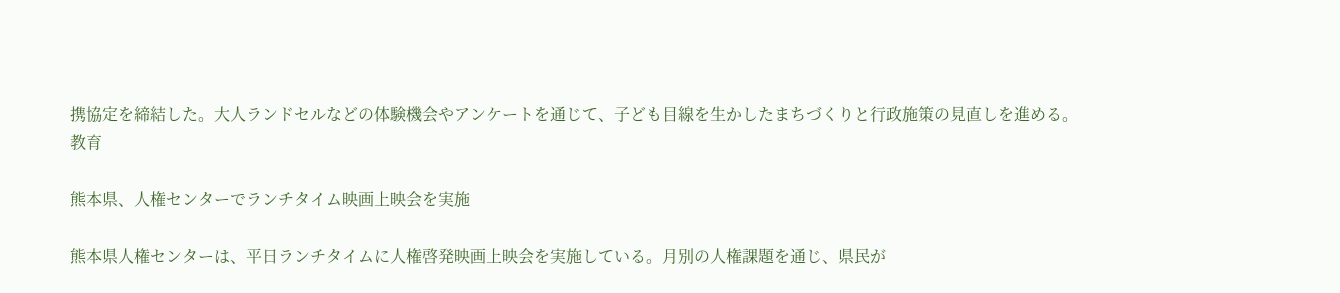携協定を締結した。大人ランドセルなどの体験機会やアンケートを通じて、子ども目線を生かしたまちづくりと行政施策の見直しを進める。
教育

熊本県、人権センターでランチタイム映画上映会を実施

熊本県人権センターは、平日ランチタイムに人権啓発映画上映会を実施している。月別の人権課題を通じ、県民が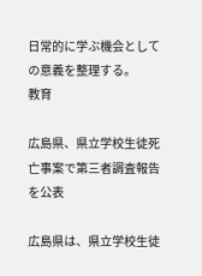日常的に学ぶ機会としての意義を整理する。
教育

広島県、県立学校生徒死亡事案で第三者調査報告を公表

広島県は、県立学校生徒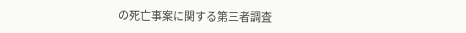の死亡事案に関する第三者調査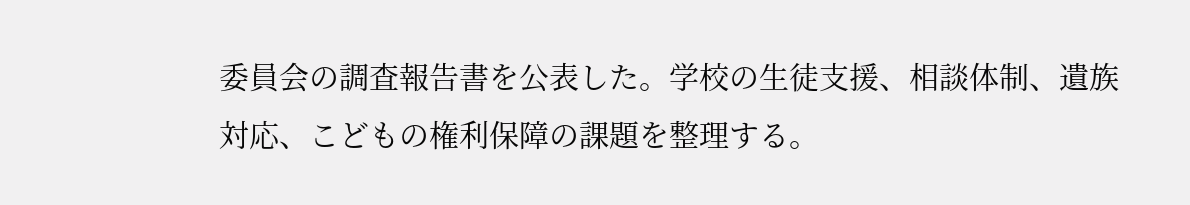委員会の調査報告書を公表した。学校の生徒支援、相談体制、遺族対応、こどもの権利保障の課題を整理する。